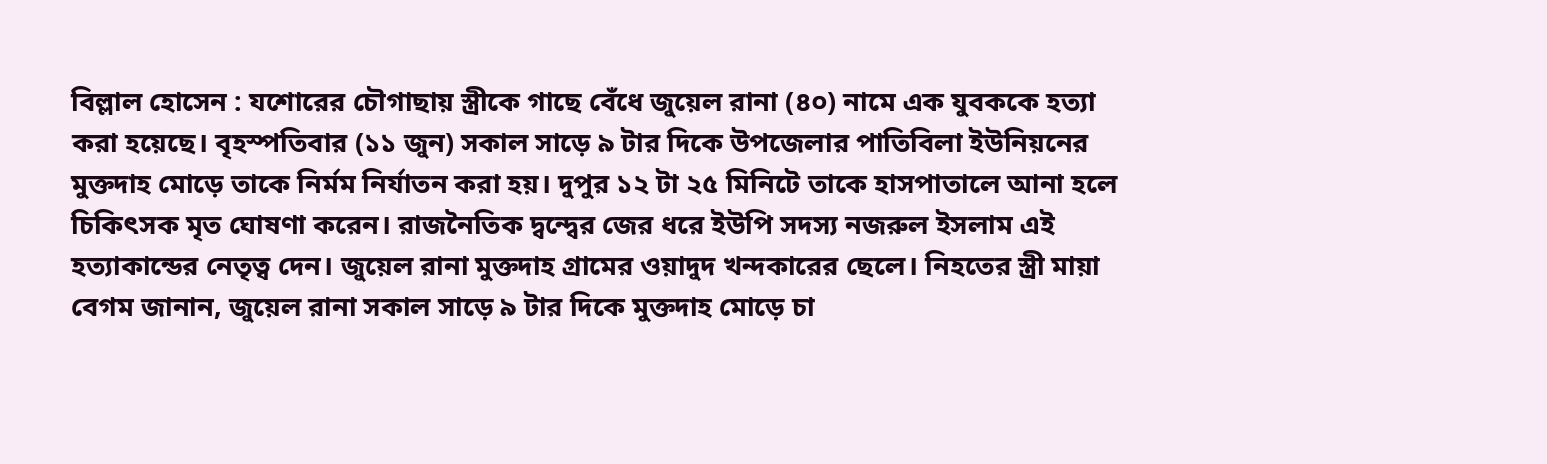বিল্লাল হোসেন : যশোরের চৌগাছায় স্ত্রীকে গাছে বেঁধে জুয়েল রানা (৪০) নামে এক যুবককে হত্যা করা হয়েছে। বৃহস্পতিবার (১১ জুন) সকাল সাড়ে ৯ টার দিকে উপজেলার পাতিবিলা ইউনিয়নের মুক্তদাহ মোড়ে তাকে নির্মম নির্যাতন করা হয়। দুপুর ১২ টা ২৫ মিনিটে তাকে হাসপাতালে আনা হলে চিকিৎসক মৃত ঘোষণা করেন। রাজনৈতিক দ্বন্দ্বের জের ধরে ইউপি সদস্য নজরুল ইসলাম এই হত্যাকান্ডের নেতৃত্ব দেন। জুয়েল রানা মুক্তদাহ গ্রামের ওয়াদুদ খন্দকারের ছেলে। নিহতের স্ত্রী মায়া বেগম জানান, জুয়েল রানা সকাল সাড়ে ৯ টার দিকে মুক্তদাহ মোড়ে চা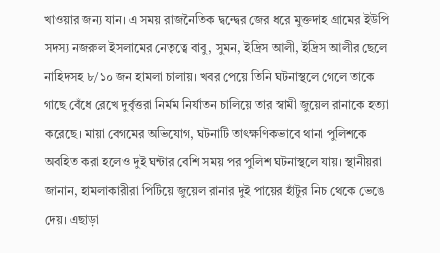খাওয়ার জন্য যান। এ সময় রাজনৈতিক দ্বন্দ্বের জের ধরে মুক্তদাহ গ্রামের ইউপি সদস্য নজরুল ইসলামের নেতৃত্বে বাবু, সুমন, ইদ্রিস আলী, ইদ্রিস আলীর ছেলে নাহিদসহ ৮/১০ জন হামলা চালায়। খবর পেয়ে তিনি ঘটনাস্থলে গেলে তাকে গাছে বেঁধে রেখে দুর্বৃত্তরা নির্মম নির্যাতন চালিয়ে তার স্বামী জুয়েল রানাকে হত্যা করেছে। মায়া বেগমের অভিযোগ, ঘটনাটি তাৎক্ষণিকভাবে থানা পুলিশকে অবহিত করা হলেও দুই ঘন্টার বেশি সময় পর পুলিশ ঘটনাস্থলে যায়। স্থানীয়রা জানান, হামলাকারীরা পিটিয়ে জুয়েল রানার দুই পায়ের হাঁটুর নিচ থেকে ভেঙে দেয়। এছাড়া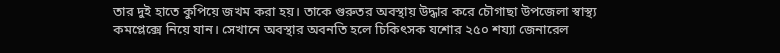তার দুই হাতে কুপিয়ে জখম করা হয়। তাকে গুরুতর অবস্থায় উদ্ধার করে চৌগাছা উপজেলা স্বাস্থ্য কমপ্লেক্সে নিয়ে যান। সেখানে অবস্থার অবনতি হলে চিকিৎসক যশোর ২৫০ শয্যা জেনারেল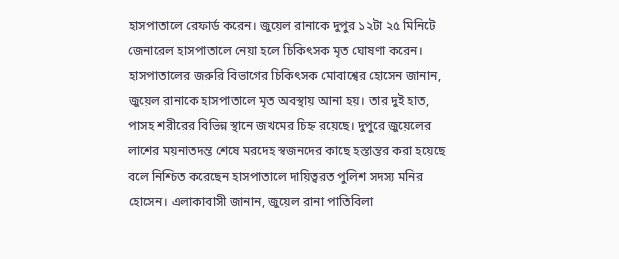হাসপাতালে রেফার্ড করেন। জুয়েল রানাকে দুপুর ১২টা ২৫ মিনিটে জেনারেল হাসপাতালে নেয়া হলে চিকিৎসক মৃত ঘোষণা করেন। হাসপাতালের জরুরি বিভাগের চিকিৎসক মোবাশ্বের হোসেন জানান, জুয়েল রানাকে হাসপাতালে মৃত অবস্থায় আনা হয়। তার দুই হাত, পাসহ শরীরের বিভিন্ন স্থানে জখমের চিহ্ন রয়েছে। দুপুরে জুয়েলের লাশের ময়নাতদন্ত শেষে মরদেহ স্বজনদের কাছে হস্তান্তর করা হয়েছে বলে নিশ্চিত করেছেন হাসপাতালে দায়িত্বরত পুলিশ সদস্য মনির হোসেন। এলাকাবাসী জানান, জুয়েল রানা পাতিবিলা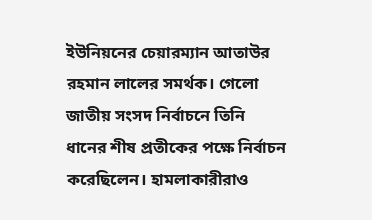ইউনিয়নের চেয়ারম্যান আতাউর রহমান লালের সমর্থক। গেলো জাতীয় সংসদ নির্বাচনে তিনি ধানের শীষ প্রতীকের পক্ষে নির্বাচন করেছিলেন। হামলাকারীরাও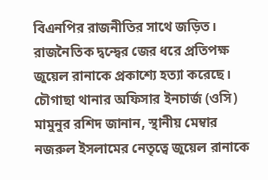বিএনপির রাজনীতির সাথে জড়িত। রাজনৈতিক দ্বন্দ্বের জের ধরে প্রতিপক্ষ জুয়েল রানাকে প্রকাশ্যে হত্যা করেছে। চৌগাছা থানার অফিসার ইনচার্জ (ওসি) মামুনুর রশিদ জানান, স্থানীয় মেম্বার নজরুল ইসলামের নেতৃত্বে জুয়েল রানাকে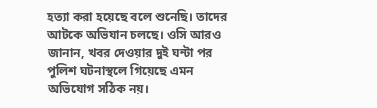হত্যা করা হয়েছে বলে শুনেছি। তাদের আটকে অভিযান চলছে। ওসি আরও জানান, খবর দেওয়ার দুই ঘন্টা পর পুলিশ ঘটনাস্থলে গিয়েছে এমন অভিযোগ সঠিক নয়।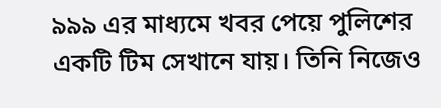৯৯৯ এর মাধ্যমে খবর পেয়ে পুলিশের একটি টিম সেখানে যায়। তিনি নিজেও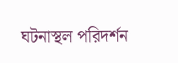ঘটনাস্থল পরিদর্শন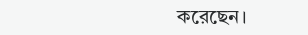করেছেন।